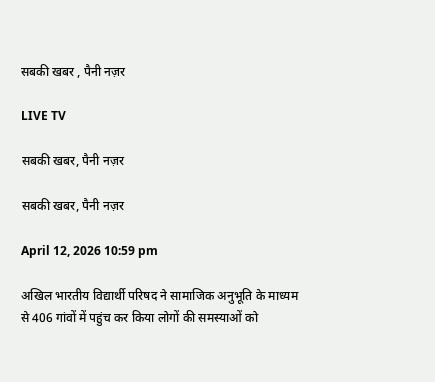सबकी खबर , पैनी नज़र

LIVE TV

सबकी खबर, पैनी नज़र

सबकी खबर, पैनी नज़र

April 12, 2026 10:59 pm

अखिल भारतीय विद्यार्थी परिषद ने सामाजिक अनुभूति के माध्यम से 406 गांवों में पहुंच कर किया लोगों की समस्याओं को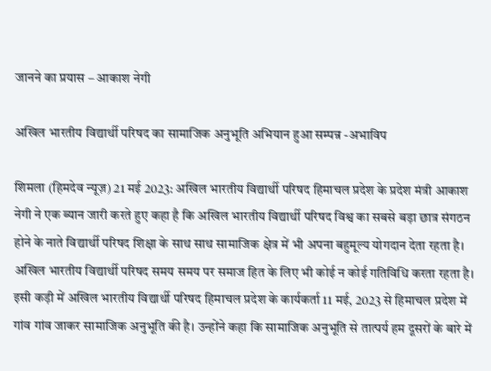जानने का प्रयास – आकाश नेगी

अखिल भारतीय विद्यार्थी परिषद का सामाजिक अनुभूति अभियान हुआ सम्पन्न -अभाविप

शिमला (हिमदेव न्यूज़) 21 मई 2023: अखिल भारतीय विद्यार्थी परिषद हिमाचल प्रदेश के प्रदेश मंत्री आकाश नेगी ने एक ब्यान जारी करते हुए कहा है कि अखिल भारतीय विद्यार्थी परिषद विश्व का सबसे बड़ा छात्र संगठन होने के नाते विद्यार्थी परिषद शिक्षा के साथ साथ सामाजिक क्षेत्र में भी अपना बहुमूल्य योगदान देता रहता है। अखिल भारतीय विद्यार्थी परिषद समय समय पर समाज हित के लिए भी कोई न कोई गतिविधि करता रहता है। इसी कड़ी में अखिल भारतीय विद्यार्थी परिषद हिमाचल प्रदेश के कार्यकर्ता 11 मई, 2023 से हिमाचल प्रदेश में गांव गांव जाकर सामाजिक अनुभूति की है‌। उन्होंने कहा कि सामाजिक अनुभूति से तात्पर्य हम दूसरों के बारे में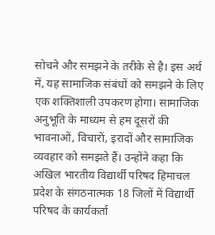सोचने और समझने के तरीके से है। इस अर्थ में, यह सामाजिक संबंधों को समझने के लिए एक शक्तिशाली उपकरण होगा। सामाजिक अनुभूति के माध्यम से हम दूसरों की भावनाओं, विचारों, इरादों और सामाजिक व्यवहार को समझते हैं। उन्होंने कहा कि अखिल भारतीय विद्यार्थी परिषद हिमाचल प्रदेश के संगठनात्मक 18 जिलों में विद्यार्थी परिषद के कार्यकर्ता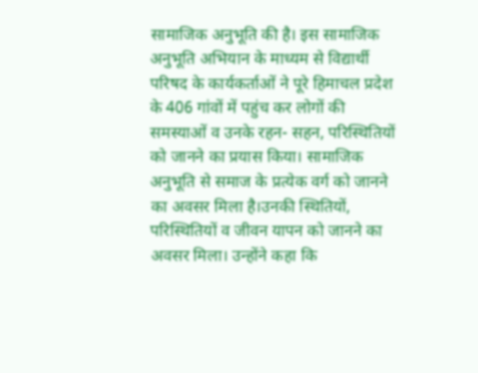सामाजिक अनुभूति की है। इस सामाजिक अनुभूति अभियान के माध्यम से विद्यार्थी परिषद के कार्यकर्ताओं ने पूरे हिमाचल प्रदेश के 406 गांवों में पहुंच कर लोगों की समस्याओं व उनके रहन- सहन, परिस्थितियों को जानने का प्रयास किया। सामाजिक अनुभूति से समाज के प्रत्येक वर्ग को जानने का अवसर मिला है।उनकी स्थितियों, परिस्थितियों व जीवन यापन को जानने का अवसर मिला। उन्होंने कहा कि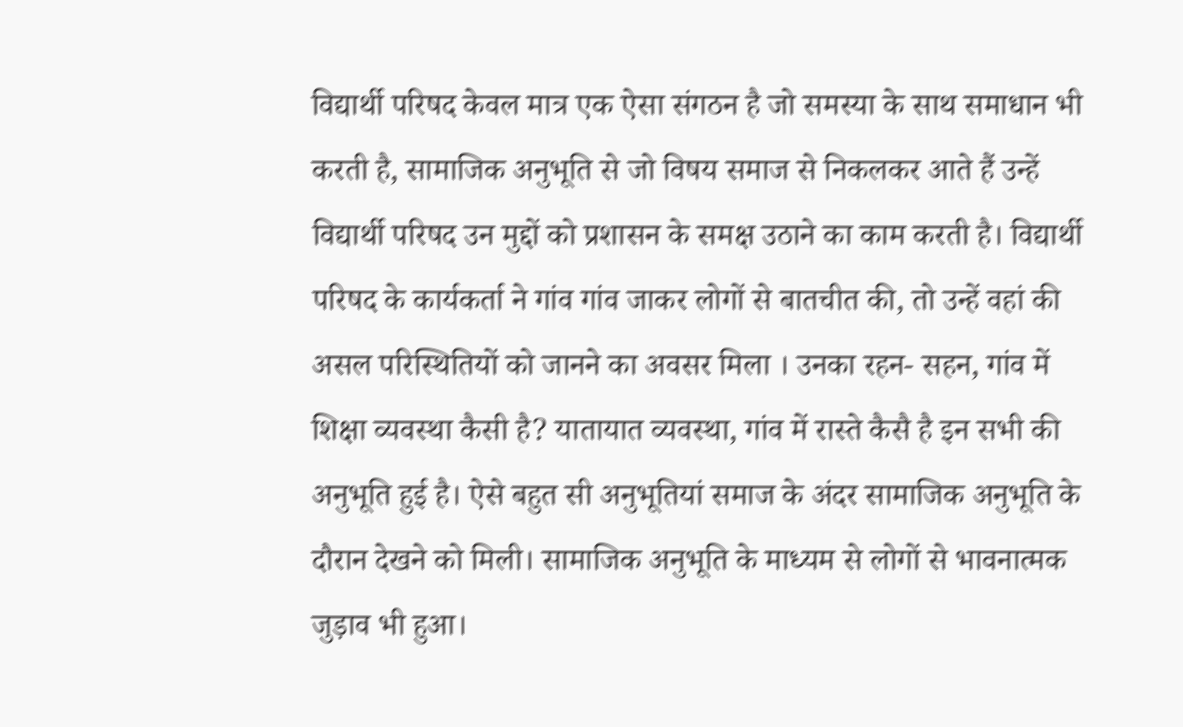विद्यार्थी परिषद केवल मात्र एक ऐसा संगठन है जो समस्या के साथ समाधान भी करती है, सामाजिक अनुभूति से जो विषय समाज से निकलकर आते हैं उन्हें विद्यार्थी परिषद उन मुद्दों को प्रशासन के समक्ष उठाने का काम करती है। विद्यार्थी परिषद के कार्यकर्ता ने गांव गांव जाकर लोगों से बातचीत की, तो उन्हें वहां की असल‌ परिस्थितियों को जानने का अवसर मिला । उनका रहन- सहन, गांव में शिक्षा व्यवस्था कैसी है? यातायात व्यवस्था, गांव में रास्ते ‌कैसै है इन सभी की अनुभूति हुई है। ऐसे बहुत सी अनुभूतियां समाज के अंदर सामाजिक अनुभूति के दौरान देखने को मिली। सामाजिक अनुभूति के माध्यम से लोगों से भावनात्मक जुड़ाव भी हुआ।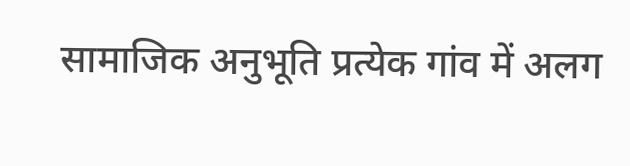सामाजिक अनुभूति प्रत्येक गांव में अलग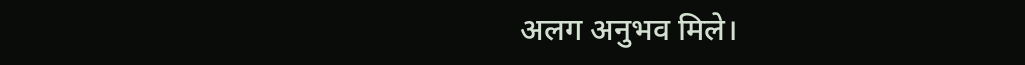अलग अनुभव मिले।